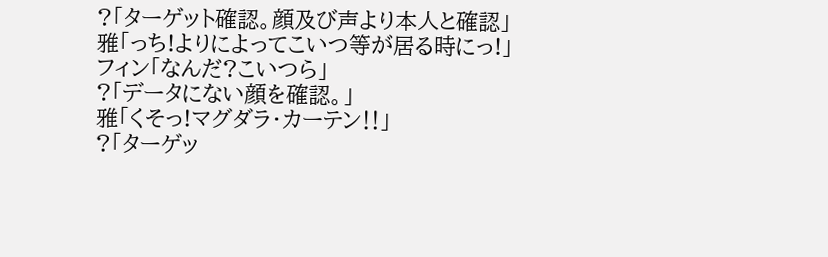?「ターゲット確認。顔及び声より本人と確認」
雅「っち!よりによってこいつ等が居る時にっ!」
フィン「なんだ?こいつら」
?「データにない顔を確認。」
雅「くそっ!マグダラ・カーテン‼」
?「ターゲッ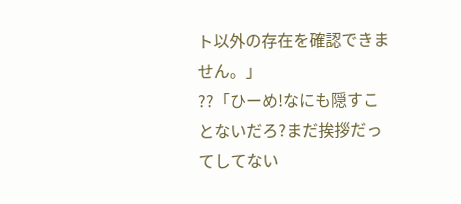ト以外の存在を確認できません。」
??「ひーめ!なにも隠すことないだろ?まだ挨拶だってしてない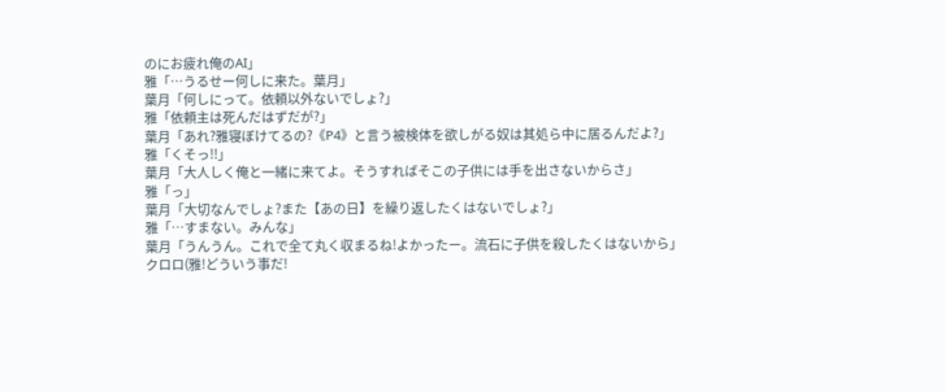のにお疲れ俺のAI」
雅「…うるせー何しに来た。葉月」
葉月「何しにって。依頼以外ないでしょ?」
雅「依頼主は死んだはずだが?」
葉月「あれ?雅寝ぼけてるの?《P4》と言う被検体を欲しがる奴は其処ら中に居るんだよ?」
雅「くそっ!!」
葉月「大人しく俺と一緒に来てよ。そうすればそこの子供には手を出さないからさ」
雅「っ」
葉月「大切なんでしょ?また【あの日】を繰り返したくはないでしょ?」
雅「…すまない。みんな」
葉月「うんうん。これで全て丸く収まるね!よかったー。流石に子供を殺したくはないから」
クロロ(雅!どういう事だ!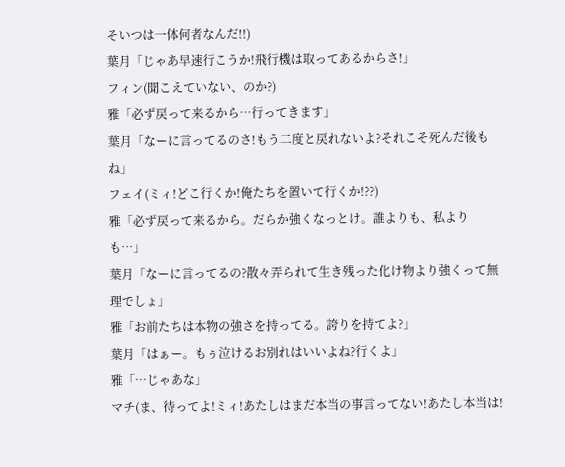そいつは一体何者なんだ!!)
葉月「じゃあ早速行こうか!飛行機は取ってあるからさ!」
フィン(聞こえていない、のか?)
雅「必ず戻って来るから…行ってきます」
葉月「なーに言ってるのさ!もう二度と戻れないよ?それこそ死んだ後もね」
フェイ(ミィ!どこ行くか!俺たちを置いて行くか!??)
雅「必ず戻って来るから。だらか強くなっとけ。誰よりも、私よりも…」
葉月「なーに言ってるの?散々弄られて生き残った化け物より強くって無理でしょ」
雅「お前たちは本物の強さを持ってる。誇りを持てよ?」
葉月「はぁー。もぅ泣けるお別れはいいよね?行くよ」
雅「…じゃあな」
マチ(ま、待ってよ!ミィ!あたしはまだ本当の事言ってない!あたし本当は!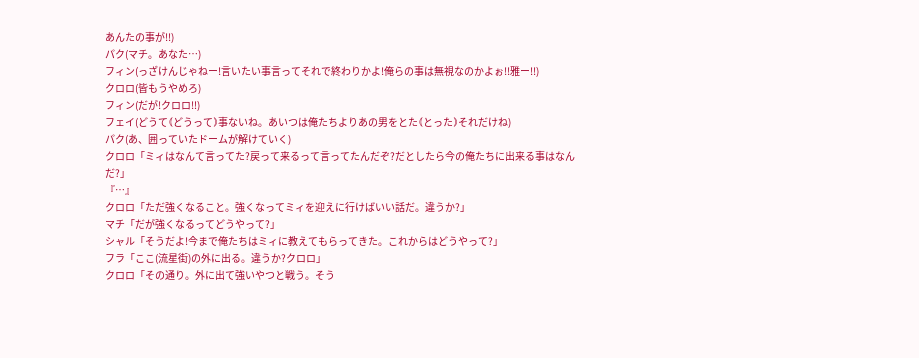あんたの事が!!)
パク(マチ。あなた…)
フィン(っざけんじゃねー!言いたい事言ってそれで終わりかよ!俺らの事は無視なのかよぉ!!雅ー!!)
クロロ(皆もうやめろ)
フィン(だが!クロロ‼)
フェイ(どうて⦅どうって⦆事ないね。あいつは俺たちよりあの男をとた⦅とった⦆それだけね)
パク(あ、囲っていたドームが解けていく)
クロロ「ミィはなんて言ってた?戻って来るって言ってたんだぞ?だとしたら今の俺たちに出来る事はなんだ?」
『…』
クロロ「ただ強くなること。強くなってミィを迎えに行けばいい話だ。違うか?」
マチ「だが強くなるってどうやって?」
シャル「そうだよ!今まで俺たちはミィに教えてもらってきた。これからはどうやって?」
フラ「ここ(流星街)の外に出る。違うか?クロロ」
クロロ「その通り。外に出て強いやつと戦う。そう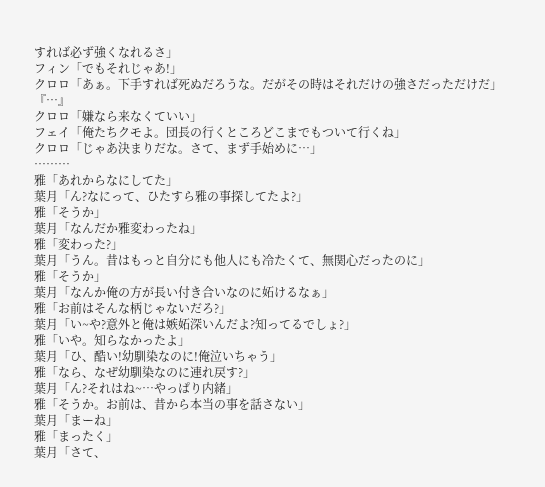すれば必ず強くなれるさ」
フィン「でもそれじゃあ!」
クロロ「あぁ。下手すれば死ぬだろうな。だがその時はそれだけの強さだっただけだ」
『…』
クロロ「嫌なら来なくていい」
フェイ「俺たちクモよ。団長の行くところどこまでもついて行くね」
クロロ「じゃあ決まりだな。さて、まず手始めに…」
………
雅「あれからなにしてた」
葉月「ん?なにって、ひたすら雅の事探してたよ?」
雅「そうか」
葉月「なんだか雅変わったね」
雅「変わった?」
葉月「うん。昔はもっと自分にも他人にも冷たくて、無関心だったのに」
雅「そうか」
葉月「なんか俺の方が長い付き合いなのに妬けるなぁ」
雅「お前はそんな柄じゃないだろ?」
葉月「い~や?意外と俺は嫉妬深いんだよ?知ってるでしょ?」
雅「いや。知らなかったよ」
葉月「ひ、酷い!幼馴染なのに!俺泣いちゃう」
雅「なら、なぜ幼馴染なのに連れ戻す?」
葉月「ん?それはね~…やっぱり内緒」
雅「そうか。お前は、昔から本当の事を話さない」
葉月「まーね」
雅「まったく」
葉月「さて、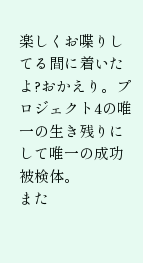楽しくお喋りしてる間に着いたよ?おかえり。プロジェクト4の唯一の生き残りにして唯一の成功被検体。
また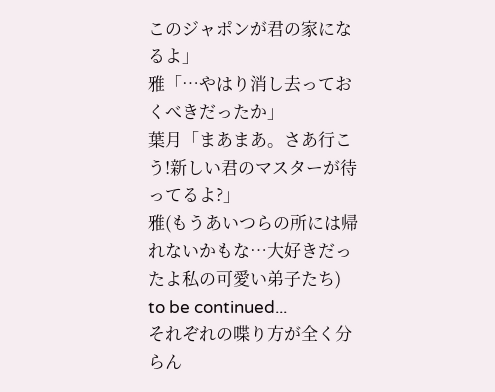このジャポンが君の家になるよ」
雅「…やはり消し去っておくべきだったか」
葉月「まあまあ。さあ行こう!新しい君のマスターが待ってるよ?」
雅(もうあいつらの所には帰れないかもな…大好きだったよ私の可愛い弟子たち)
to be continued...
それぞれの喋り方が全く分らん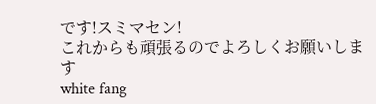です!スミマセン!
これからも頑張るのでよろしくお願いします
white fang